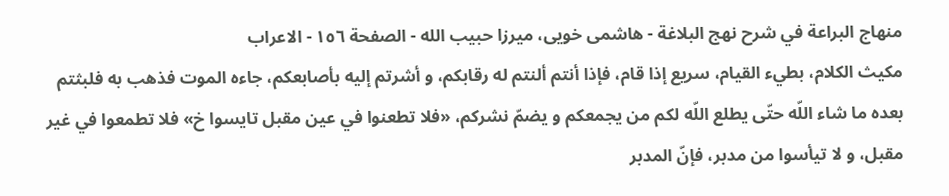منهاج البراعة في شرح نهج البلاغة - هاشمى خويى، ميرزا حبيب الله - الصفحة ١٥٦ - الاعراب
مكيث الكلام، بطيء القيام، سريع إذا قام، فإذا أنتم ألنتم له رقابكم، و أشرتم إليه بأصابعكم، جاءه الموت فذهب به فلبثتم بعده ما شاء اللّه حتّى يطلع اللّه لكم من يجمعكم و يضمّ نشركم، «فلا تطعنوا في عين مقبل تايسوا خ» فلا تطمعوا في غير مقبل، و لا تيأسوا من مدبر، فإنّ المدبر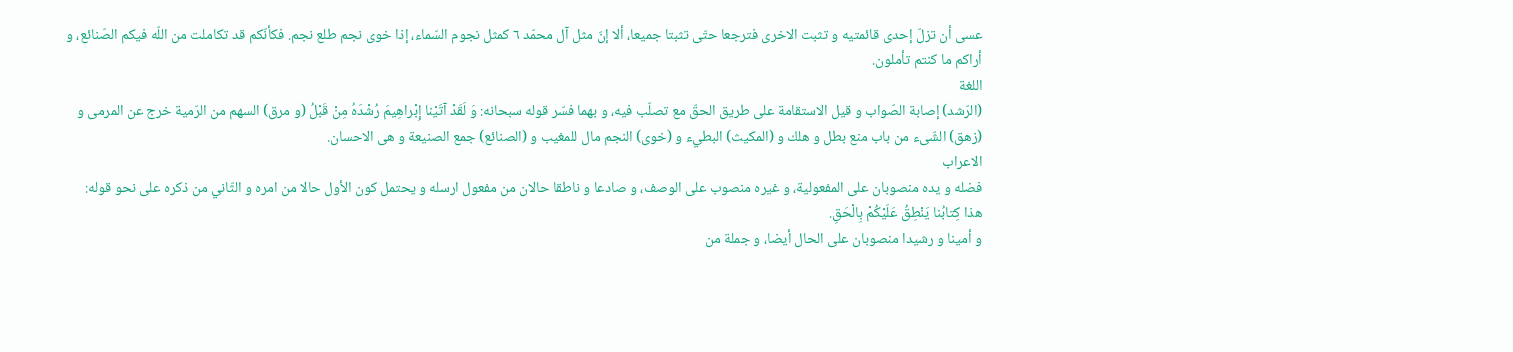عسى أن تزلّ إحدى قائمتيه و تثبت الاخرى فترجعا حتّى تثبتا جميعا، ألا إنّ مثل آل محمّد ٦ كمثل نجوم السّماء، إذا خوى نجم طلع نجم. فكأنّكم قد تكاملت من اللّه فيكم الصّنائع، و أراكم ما كنتم تأملون.
اللغة
(الرّشد) إصابة الصّواب و قيل الاستقامة على طريق الحقّ مع تصلّب فيه، و بهما فسّر قوله سبحانه: وَ لَقَدْ آتَيْنا إِبْراهِيمَ رُشْدَهُ مِنْ قَبْلُ (و مرق) السهم من الرّمية خرج عن المرمى و (زهق) الشّىء من باب منع بطل و هلك و (المكيث) البطيء و (خوى) النجم مال للمغيب و (الصنائع) جمع الصنيعة و هى الاحسان.
الاعراب
فضله و يده منصوبان على المفعولية، و غيره منصوب على الوصف، و صادعا و ناطقا حالان من مفعول ارسله و يحتمل كون الأول حالا من امره و الثّاني من ذكره على نحو قوله:
هذا كِتابُنا يَنْطِقُ عَلَيْكُمْ بِالْحَقِ.
و أمينا و رشيدا منصوبان على الحال أيضا، و جملة من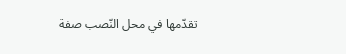تقدّمها في محل النّصب صفة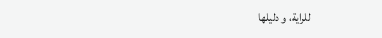للراية، و دليلها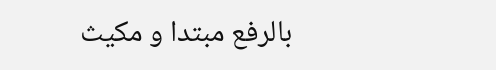بالرفع مبتدا و مكيث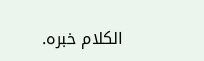الكلام خبره.